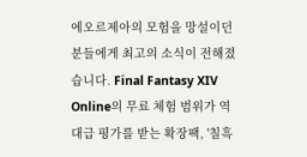에오르제아의 모험을 망설이던 분들에게 최고의 소식이 전해졌습니다. Final Fantasy XIV Online의 무료 체험 범위가 역대급 평가를 받는 확장팩, '칠흑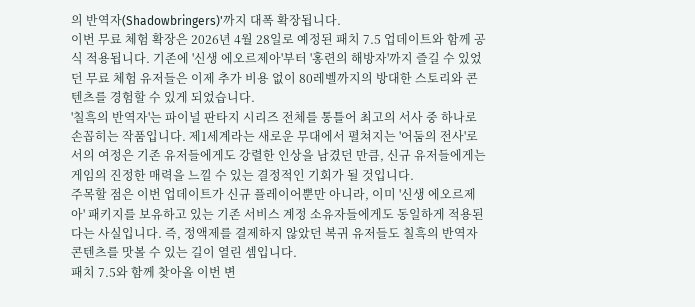의 반역자(Shadowbringers)'까지 대폭 확장됩니다.
이번 무료 체험 확장은 2026년 4월 28일로 예정된 패치 7.5 업데이트와 함께 공식 적용됩니다. 기존에 '신생 에오르제아'부터 '홍련의 해방자'까지 즐길 수 있었던 무료 체험 유저들은 이제 추가 비용 없이 80레벨까지의 방대한 스토리와 콘텐츠를 경험할 수 있게 되었습니다.
'칠흑의 반역자'는 파이널 판타지 시리즈 전체를 통틀어 최고의 서사 중 하나로 손꼽히는 작품입니다. 제1세계라는 새로운 무대에서 펼쳐지는 '어둠의 전사'로서의 여정은 기존 유저들에게도 강렬한 인상을 남겼던 만큼, 신규 유저들에게는 게임의 진정한 매력을 느낄 수 있는 결정적인 기회가 될 것입니다.
주목할 점은 이번 업데이트가 신규 플레이어뿐만 아니라, 이미 '신생 에오르제아' 패키지를 보유하고 있는 기존 서비스 계정 소유자들에게도 동일하게 적용된다는 사실입니다. 즉, 정액제를 결제하지 않았던 복귀 유저들도 칠흑의 반역자 콘텐츠를 맛볼 수 있는 길이 열린 셈입니다.
패치 7.5와 함께 찾아올 이번 변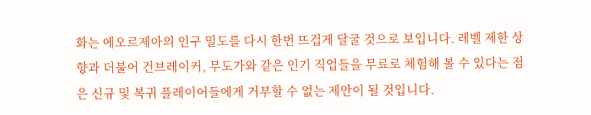화는 에오르제아의 인구 밀도를 다시 한번 뜨겁게 달굴 것으로 보입니다. 레벨 제한 상향과 더불어 건브레이커, 무도가와 같은 인기 직업들을 무료로 체험해 볼 수 있다는 점은 신규 및 복귀 플레이어들에게 거부할 수 없는 제안이 될 것입니다.